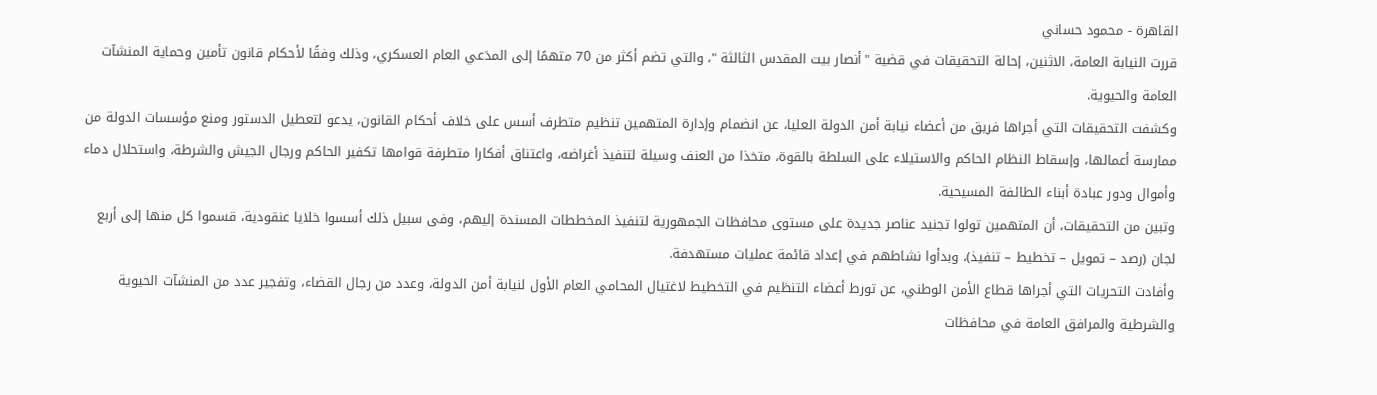القاهرة - محمود حساني
قررت النيابة العامة، الاثنين، إحالة التحقيقات في قضية "أنصار بيت المقدس الثالثة "، والتي تضم أكثر من 70 متهمًا إلى المدَعي العام العسكري، وذلك وفقًا لأحكام قانون تأمين وحماية المنشآت العامة والحيوية.
وكشفت التحقيقات التي أجراها فريق من أعضاء نيابة أمن الدولة العليا، عن انضمام وإدارة المتهمين تنظيم متطرف أسس على خلاف أحكام القانون، يدعو لتعطيل الدستور ومنع مؤسسات الدولة من ممارسة أعمالها، وإسقاط النظام الحاكم والاستيلاء على السلطة بالقوة، متخذا من العنف وسيلة لتنفيذ أغراضه، واعتناق أفكارا متطرفة قوامها تكفير الحاكم ورجال الجيش والشرطة، واستحلال دماء وأموال ودور عبادة أبناء الطائفة المسيحية.
وتبين من التحقيقات، أن المتهمين تولوا تجنيد عناصر جديدة على مستوى محافظات الجمهورية لتنفيذ المخططات المسندة إليهم، وفى سبيل ذلك أسسوا خلايا عنقودية، قسموا كل منها إلى أربع لجان (رصد – تمويل – تخطيط – تنفيذ)، وبدأوا نشاطهم في إعداد قائمة عمليات مستهدفة.
وأفادت التحريات التي أجراها قطاع الأمن الوطني، عن تورط أعضاء التنظيم في التخطيط لاغتيال المحامي العام الأول لنيابة أمن الدولة، وعدد من رجال القضاء، وتفجير عدد من المنشآت الحيوية والشرطية والمرافق العامة في محافظات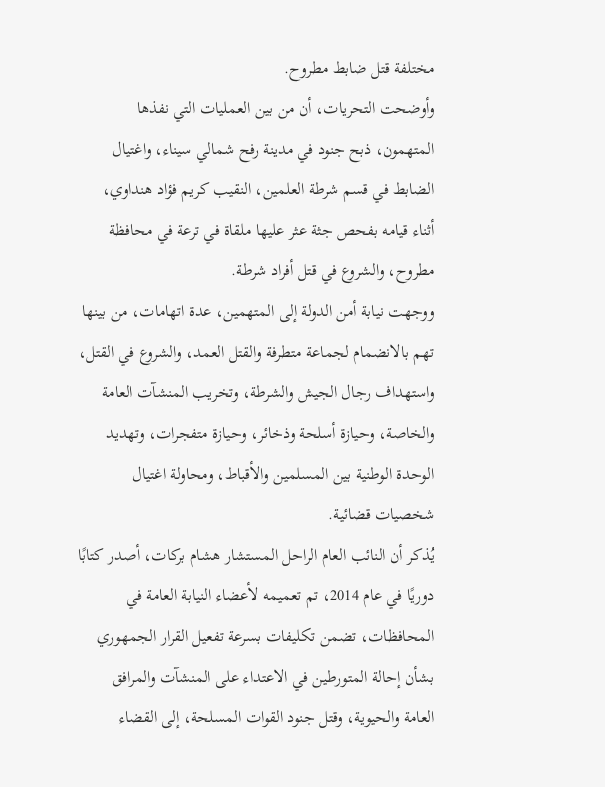مختلفة قتل ضابط مطروح.
وأوضحت التحريات، أن من بين العمليات التي نفذها المتهمون، ذبح جنود في مدينة رفح شمالي سيناء، واغتيال الضابط في قسم شرطة العلمين، النقيب كريم فؤاد هنداوي، أثناء قيامه بفحص جثة عثر عليها ملقاة في ترعة في محافظة مطروح، والشروع في قتل أفراد شرطة.
ووجهت نيابة أمن الدولة إلى المتهمين، عدة اتهامات، من بينها تهم بالانضمام لجماعة متطرفة والقتل العمد، والشروع في القتل، واستهداف رجال الجيش والشرطة، وتخريب المنشآت العامة والخاصة، وحيازة أسلحة وذخائر، وحيازة متفجرات، وتهديد الوحدة الوطنية بين المسلمين والأقباط، ومحاولة اغتيال شخصيات قضائية.
يُذكر أن النائب العام الراحل المستشار هشام بركات، أصدر كتابًا دوريًا في عام 2014، تم تعميمه لأعضاء النيابة العامة في المحافظات، تضمن تكليفات بسرعة تفعيل القرار الجمهوري بشأن إحالة المتورطين في الاعتداء على المنشآت والمرافق العامة والحيوية، وقتل جنود القوات المسلحة، إلى القضاء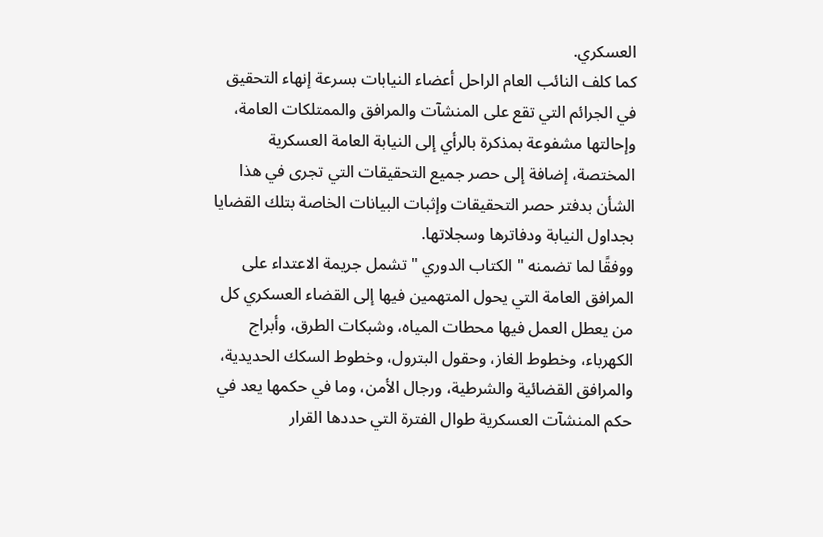العسكري.
كما كلف النائب العام الراحل أعضاء النيابات بسرعة إنهاء التحقيق في الجرائم التي تقع على المنشآت والمرافق والممتلكات العامة، وإحالتها مشفوعة بمذكرة بالرأي إلى النيابة العامة العسكرية المختصة، إضافة إلى حصر جميع التحقيقات التي تجرى في هذا الشأن بدفتر حصر التحقيقات وإثبات البيانات الخاصة بتلك القضايا بجداول النيابة ودفاترها وسجلاتها.
ووفقًا لما تضمنه " الكتاب الدوري " تشمل جريمة الاعتداء على المرافق العامة التي يحول المتهمين فيها إلى القضاء العسكري كل من يعطل العمل فيها محطات المياه، وشبكات الطرق، وأبراج الكهرباء، وخطوط الغاز، وحقول البترول، وخطوط السكك الحديدية، والمرافق القضائية والشرطية، ورجال الأمن، وما في حكمها يعد في حكم المنشآت العسكرية طوال الفترة التي حددها القرار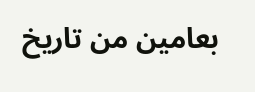بعامين من تاريخ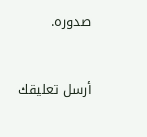صدوره.


أرسل تعليقك